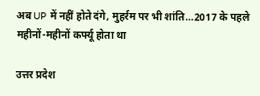अब UP में नहीं होते दंगे, मुहर्रम पर भी शांति…2017 के पहले महीनों-महीनों कर्फ्यू होता था

उत्तर प्रदेश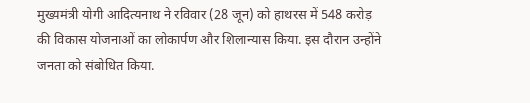मुख्यमंत्री योगी आदित्यनाथ ने रविवार (28 जून) को हाथरस में 548 करोड़ की विकास योजनाओं का लोकार्पण और शिलान्यास किया. इस दौरान उन्होंने जनता को संबोधित किया.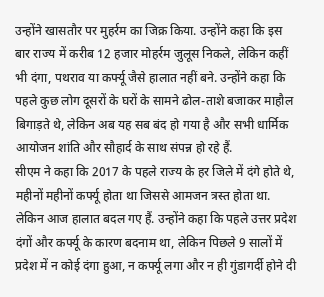उन्होंने खासतौर पर मुहर्रम का जिक्र किया. उन्होंने कहा कि इस बार राज्य में करीब 12 हजार मोहर्रम जुलूस निकले, लेकिन कहीं भी दंगा, पथराव या कर्फ्यू जैसे हालात नहीं बने. उन्होंने कहा कि पहले कुछ लोग दूसरों के घरों के सामने ढोल-ताशे बजाकर माहौल बिगाड़ते थे, लेकिन अब यह सब बंद हो गया है और सभी धार्मिक आयोजन शांति और सौहार्द के साथ संपन्न हो रहे हैं.
सीएम ने कहा कि 2017 के पहले राज्य के हर जिले में दंगे होते थे, महीनों महीनों कर्फ्यू होता था जिससे आमजन त्रस्त होता था. लेकिन आज हालात बदल गए हैं. उन्होंने कहा कि पहले उत्तर प्रदेश दंगों और कर्फ्यू के कारण बदनाम था, लेकिन पिछले 9 सालों में प्रदेश में न कोई दंगा हुआ, न कर्फ्यू लगा और न ही गुंडागर्दी होने दी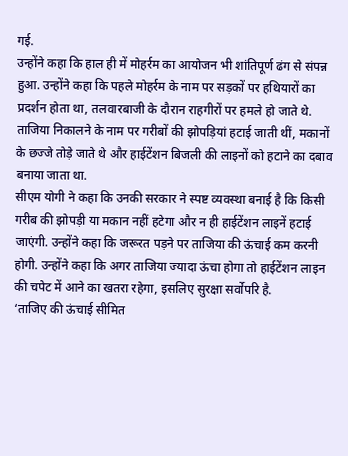गई.
उन्होंने कहा कि हाल ही में मोहर्रम का आयोजन भी शांतिपूर्ण ढंग से संपन्न हुआ. उन्होंने कहा कि पहले मोहर्रम के नाम पर सड़कों पर हथियारों का प्रदर्शन होता था, तलवारबाजी के दौरान राहगीरों पर हमले हो जाते थे. ताजिया निकालने के नाम पर गरीबों की झोपड़ियां हटाई जाती थीं, मकानों के छज्जे तोड़े जाते थे और हाईटेंशन बिजली की लाइनों को हटाने का दबाव बनाया जाता था.
सीएम योगी ने कहा कि उनकी सरकार ने स्पष्ट व्यवस्था बनाई है कि किसी गरीब की झोपड़ी या मकान नहीं हटेगा और न ही हाईटेंशन लाइनें हटाई जाएंगी. उन्होंने कहा कि जरूरत पड़ने पर ताजिया की ऊंचाई कम करनी होगी. उन्होंने कहा कि अगर ताजिया ज्यादा ऊंचा होगा तो हाईटेंशन लाइन की चपेट में आने का खतरा रहेगा, इसलिए सुरक्षा सर्वोपरि है.
‘ताजिए की ऊंचाई सीमित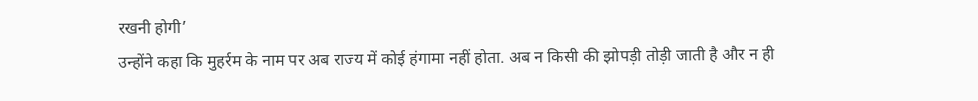रखनी होगी’
उन्होंने कहा कि मुहर्रम के नाम पर अब राज्य में कोई हंगामा नहीं होता. अब न किसी की झोपड़ी तोड़ी जाती है और न ही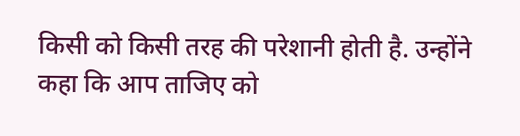किसी को किसी तरह की परेशानी होती है. उन्होंने कहा कि आप ताजिए को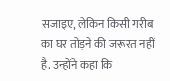सजाइए, लेकिन किसी गरीब का घर तोड़ने की जरूरत नहीं है. उन्होंने कहा कि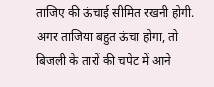ताजिए की ऊंचाई सीमित रखनी होगी. अगर ताजिया बहुत ऊंचा होगा, तो बिजली के तारों की चपेट में आने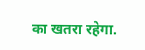का खतरा रहेगा.